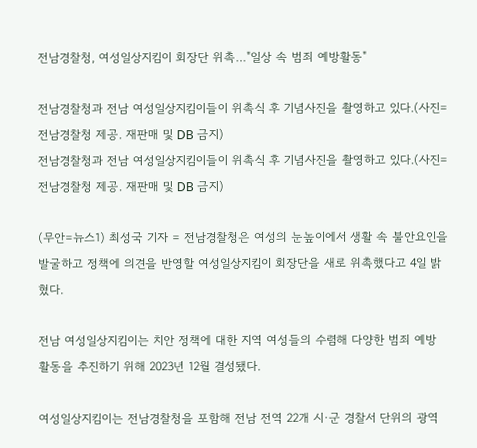전남경찰청, 여성일상지킴이 회장단 위촉…"일상 속 범죄 예방활동"

전남경찰청과 전남 여성일상지킴이들이 위촉식 후 기념사진을 촬영하고 있다.(사진=전남경찰청 제공. 재판매 및 DB 금지)
전남경찰청과 전남 여성일상지킴이들이 위촉식 후 기념사진을 촬영하고 있다.(사진=전남경찰청 제공. 재판매 및 DB 금지)

(무안=뉴스1) 최성국 기자 = 전남경찰청은 여성의 눈높이에서 생활 속 불안요인을 발굴하고 정책에 의견을 반영할 여성일상지킴이 회장단을 새로 위촉했다고 4일 밝혔다.

전남 여성일상지킴이는 치안 정책에 대한 지역 여성들의 수렴해 다양한 범죄 예방 활동을 추진하기 위해 2023년 12월 결성됐다.

여성일상지킴이는 전남경찰청을 포함해 전남 전역 22개 시·군 경찰서 단위의 광역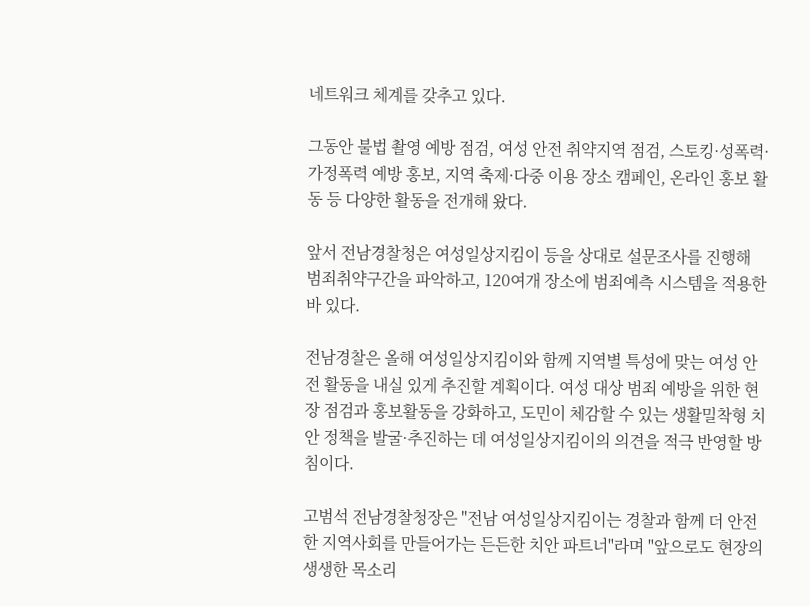네트워크 체계를 갖추고 있다.

그동안 불법 촬영 예방 점검, 여성 안전 취약지역 점검, 스토킹·성폭력·가정폭력 예방 홍보, 지역 축제·다중 이용 장소 캠페인, 온라인 홍보 활동 등 다양한 활동을 전개해 왔다.

앞서 전남경찰청은 여성일상지킴이 등을 상대로 설문조사를 진행해 범죄취약구간을 파악하고, 120여개 장소에 범죄예측 시스템을 적용한 바 있다.

전남경찰은 올해 여성일상지킴이와 함께 지역별 특성에 맞는 여성 안전 활동을 내실 있게 추진할 계획이다. 여성 대상 범죄 예방을 위한 현장 점검과 홍보활동을 강화하고, 도민이 체감할 수 있는 생활밀착형 치안 정책을 발굴·추진하는 데 여성일상지킴이의 의견을 적극 반영할 방침이다.

고범석 전남경찰청장은 "전남 여성일상지킴이는 경찰과 함께 더 안전한 지역사회를 만들어가는 든든한 치안 파트너"라며 "앞으로도 현장의 생생한 목소리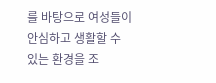를 바탕으로 여성들이 안심하고 생활할 수 있는 환경을 조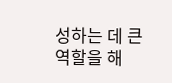성하는 데 큰 역할을 해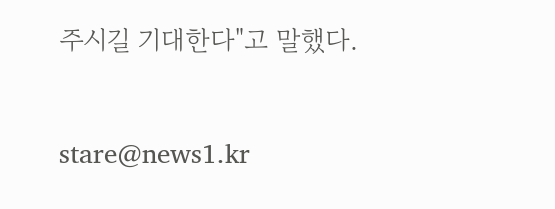주시길 기대한다"고 말했다.

stare@news1.kr